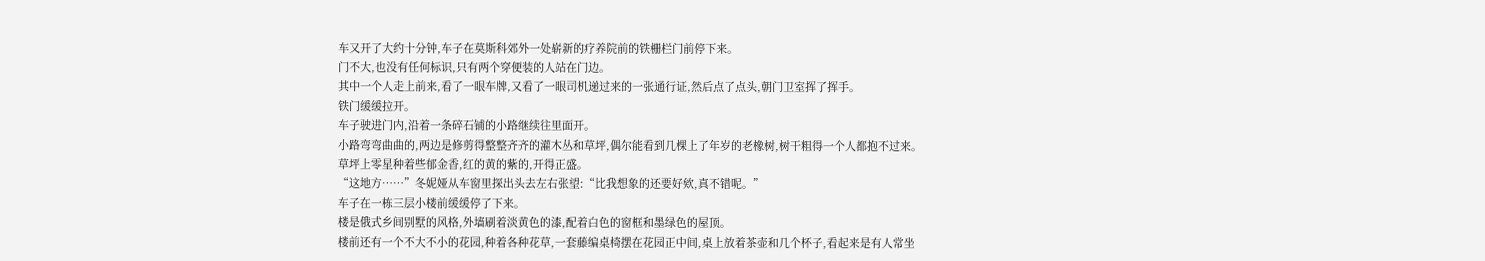车又开了大约十分钟,车子在莫斯科郊外一处崭新的疗养院前的铁栅栏门前停下来。
门不大,也没有任何标识,只有两个穿便装的人站在门边。
其中一个人走上前来,看了一眼车牌,又看了一眼司机递过来的一张通行证,然后点了点头,朝门卫室挥了挥手。
铁门缓缓拉开。
车子驶进门内,沿着一条碎石铺的小路继续往里面开。
小路弯弯曲曲的,两边是修剪得整整齐齐的灌木丛和草坪,偶尔能看到几棵上了年岁的老橡树,树干粗得一个人都抱不过来。
草坪上零星种着些郁金香,红的黄的紫的,开得正盛。
“这地方……”冬妮娅从车窗里探出头去左右张望:“比我想象的还要好欸,真不错呢。”
车子在一栋三层小楼前缓缓停了下来。
楼是俄式乡间别墅的风格,外墙刷着淡黄色的漆,配着白色的窗框和墨绿色的屋顶。
楼前还有一个不大不小的花园,种着各种花草,一套藤编桌椅摆在花园正中间,桌上放着茶壶和几个杯子,看起来是有人常坐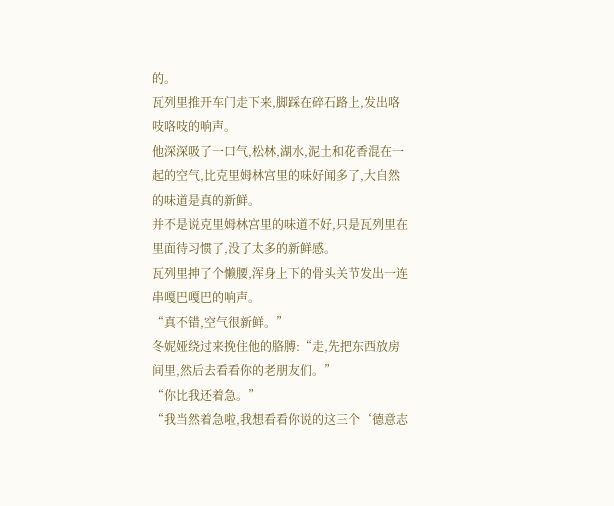的。
瓦列里推开车门走下来,脚踩在碎石路上,发出咯吱咯吱的响声。
他深深吸了一口气,松林,湖水,泥土和花香混在一起的空气,比克里姆林宫里的味好闻多了,大自然的味道是真的新鲜。
并不是说克里姆林宫里的味道不好,只是瓦列里在里面待习惯了,没了太多的新鲜感。
瓦列里抻了个懒腰,浑身上下的骨头关节发出一连串嘎巴嘎巴的响声。
“真不错,空气很新鲜。”
冬妮娅绕过来挽住他的胳膊:“走,先把东西放房间里,然后去看看你的老朋友们。”
“你比我还着急。”
“我当然着急啦,我想看看你说的这三个‘德意志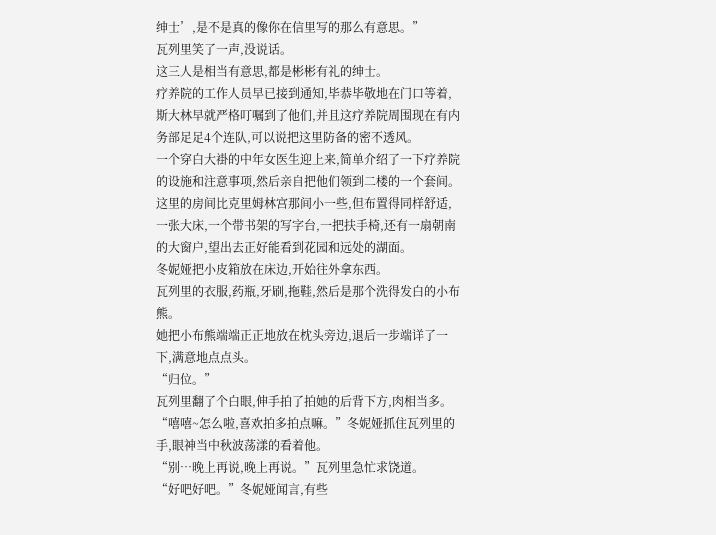绅士’,是不是真的像你在信里写的那么有意思。”
瓦列里笑了一声,没说话。
这三人是相当有意思,都是彬彬有礼的绅士。
疗养院的工作人员早已接到通知,毕恭毕敬地在门口等着,斯大林早就严格叮嘱到了他们,并且这疗养院周围现在有内务部足足4个连队,可以说把这里防备的密不透风。
一个穿白大褂的中年女医生迎上来,简单介绍了一下疗养院的设施和注意事项,然后亲自把他们领到二楼的一个套间。
这里的房间比克里姆林宫那间小一些,但布置得同样舒适,一张大床,一个带书架的写字台,一把扶手椅,还有一扇朝南的大窗户,望出去正好能看到花园和远处的湖面。
冬妮娅把小皮箱放在床边,开始往外拿东西。
瓦列里的衣服,药瓶,牙刷,拖鞋,然后是那个洗得发白的小布熊。
她把小布熊端端正正地放在枕头旁边,退后一步端详了一下,满意地点点头。
“归位。”
瓦列里翻了个白眼,伸手拍了拍她的后背下方,肉相当多。
“嘻嘻~怎么啦,喜欢拍多拍点嘛。”冬妮娅抓住瓦列里的手,眼神当中秋波荡漾的看着他。
“别…晚上再说,晚上再说。”瓦列里急忙求饶道。
“好吧好吧。”冬妮娅闻言,有些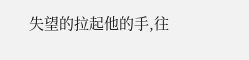失望的拉起他的手,往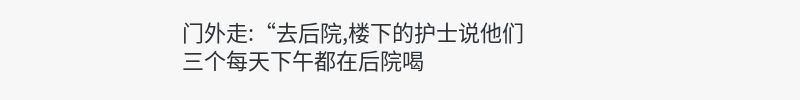门外走:“去后院,楼下的护士说他们三个每天下午都在后院喝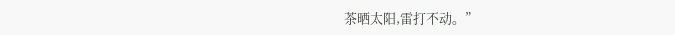茶晒太阳,雷打不动。”